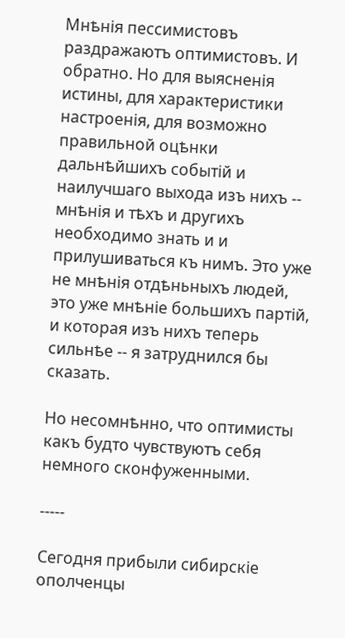Мнѣнія пессимистовъ раздражаютъ оптимистовъ. И обратно. Но для выясненія истины, для характеристики настроенія, для возможно правильной оцѣнки дальнѣйшихъ событій и наилучшаго выхода изъ нихъ -- мнѣнія и тѣхъ и другихъ необходимо знать и и прилушиваться къ нимъ. Это уже не мнѣнія отдѣньныхъ людей, это уже мнѣніе большихъ партій, и которая изъ нихъ теперь сильнѣе -- я затруднился бы сказать.

Но несомнѣнно, что оптимисты какъ будто чувствуютъ себя немного сконфуженными.

-----

Сегодня прибыли сибирскіе ополченцы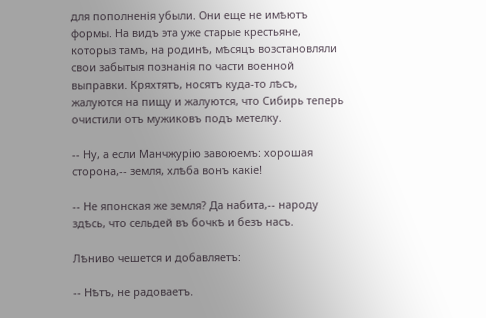для пополненія убыли. Они еще не имѣютъ формы. На видъ эта уже старые крестьяне, которыз тамъ, на родинѣ, мѣсяцъ возстановляли свои забытыя познанія по части военной выправки. Кряхтятъ, носятъ куда-то лѣсъ, жалуются на пищу и жалуются, что Сибирь теперь очистили отъ мужиковъ подъ метелку.

-- Ну, а если Манчжурію завоюемъ: хорошая сторона,-- земля, хлѣба вонъ какіе!

-- Не японская же земля? Да набита,-- народу здѣсь, что сельдей въ бочкѣ и безъ насъ.

Лѣниво чешется и добавляетъ:

-- Нѣтъ, не радоваетъ.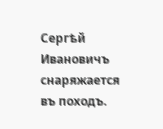Сергѣй Ивановичъ снаряжается въ походъ.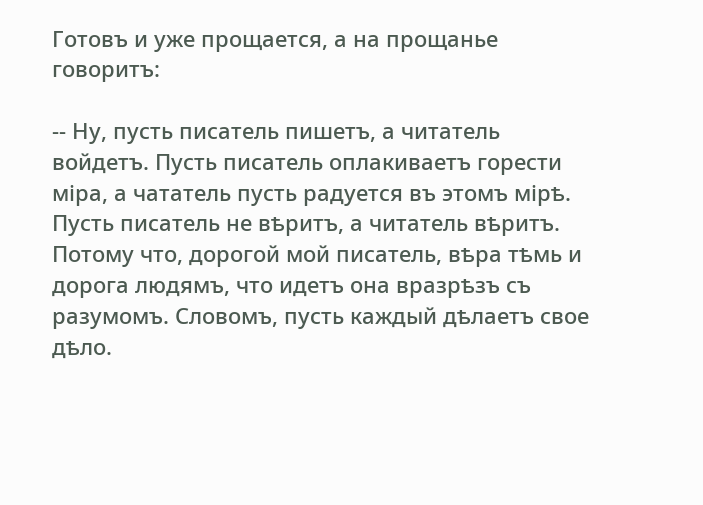Готовъ и уже прощается, а на прощанье говоритъ:

-- Ну, пусть писатель пишетъ, а читатель войдетъ. Пусть писатель оплакиваетъ горести міра, а чататель пусть радуется въ этомъ мірѣ. Пусть писатель не вѣритъ, а читатель вѣритъ. Потому что, дорогой мой писатель, вѣра тѣмь и дорога людямъ, что идетъ она вразрѣзъ съ разумомъ. Словомъ, пусть каждый дѣлаетъ свое дѣло.